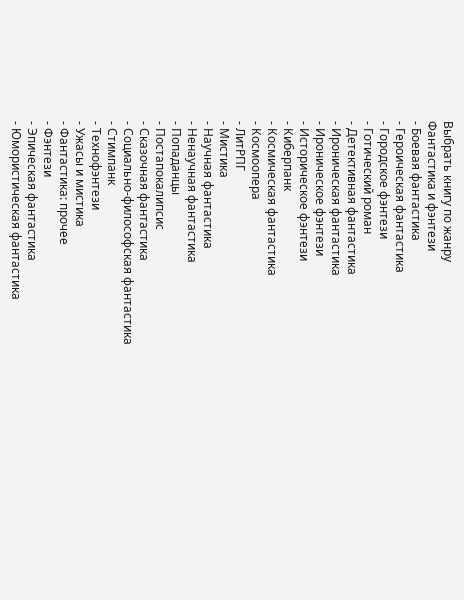Выбрать книгу по жанру
Фантастика и фэнтези
- Боевая фантастика
- Героическая фантастика
- Городское фэнтези
- Готический роман
- Детективная фантастика
- Ироническая фантастика
- Ироническое фэнтези
- Историческое фэнтези
- Киберпанк
- Космическая фантастика
- Космоопера
- ЛитРПГ
- Мистика
- Научная фантастика
- Ненаучная фантастика
- Попаданцы
- Постапокалипсис
- Сказочная фантастика
- Социально-философская фантастика
- Стимпанк
- Технофэнтези
- Ужасы и мистика
- Фантастика: прочее
- Фэнтези
- Эпическая фантастика
- Юмористическая фантастика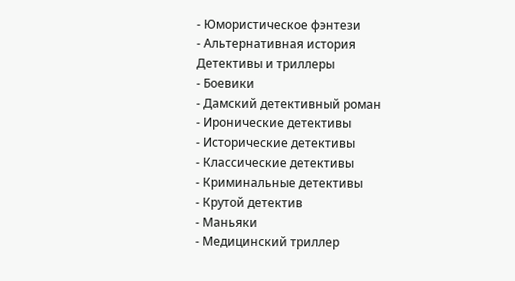- Юмористическое фэнтези
- Альтернативная история
Детективы и триллеры
- Боевики
- Дамский детективный роман
- Иронические детективы
- Исторические детективы
- Классические детективы
- Криминальные детективы
- Крутой детектив
- Маньяки
- Медицинский триллер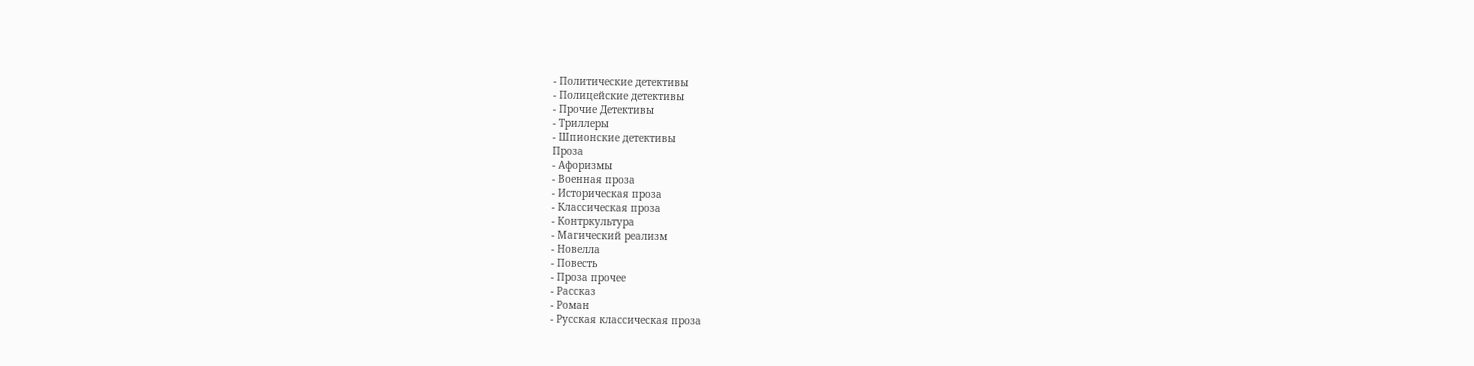- Политические детективы
- Полицейские детективы
- Прочие Детективы
- Триллеры
- Шпионские детективы
Проза
- Афоризмы
- Военная проза
- Историческая проза
- Классическая проза
- Контркультура
- Магический реализм
- Новелла
- Повесть
- Проза прочее
- Рассказ
- Роман
- Русская классическая проза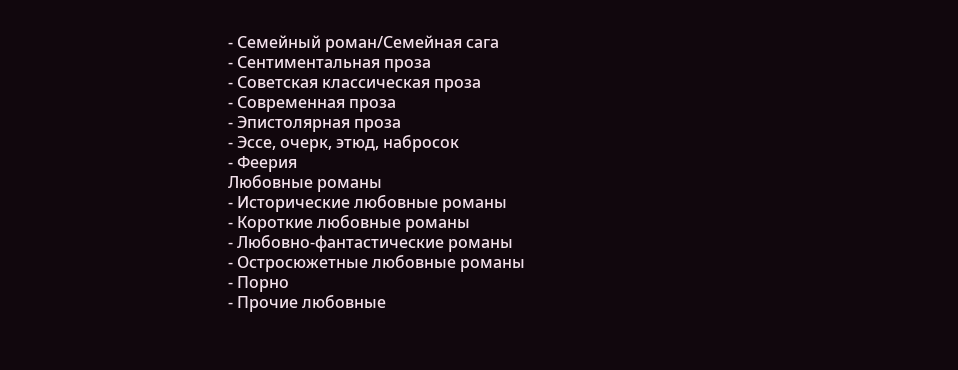- Семейный роман/Семейная сага
- Сентиментальная проза
- Советская классическая проза
- Современная проза
- Эпистолярная проза
- Эссе, очерк, этюд, набросок
- Феерия
Любовные романы
- Исторические любовные романы
- Короткие любовные романы
- Любовно-фантастические романы
- Остросюжетные любовные романы
- Порно
- Прочие любовные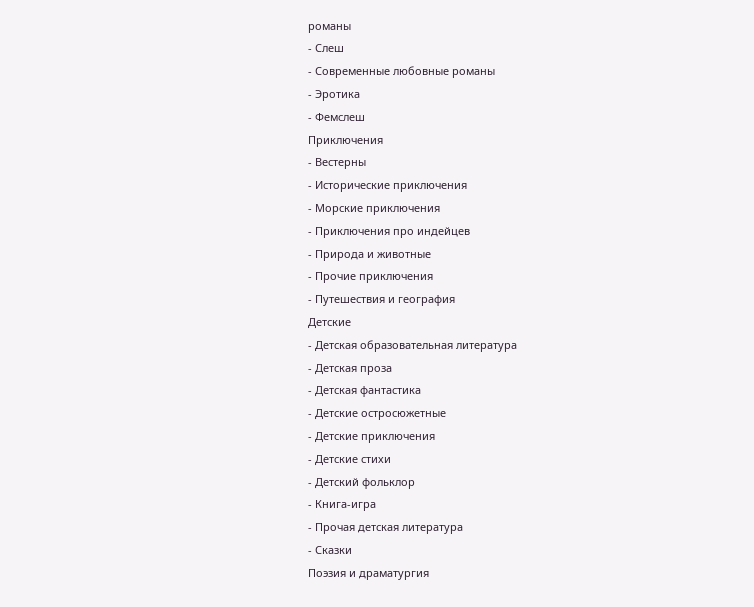романы
- Слеш
- Современные любовные романы
- Эротика
- Фемслеш
Приключения
- Вестерны
- Исторические приключения
- Морские приключения
- Приключения про индейцев
- Природа и животные
- Прочие приключения
- Путешествия и география
Детские
- Детская образовательная литература
- Детская проза
- Детская фантастика
- Детские остросюжетные
- Детские приключения
- Детские стихи
- Детский фольклор
- Книга-игра
- Прочая детская литература
- Сказки
Поэзия и драматургия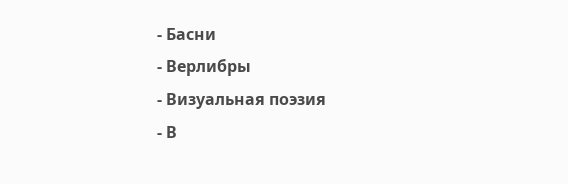- Басни
- Верлибры
- Визуальная поэзия
- В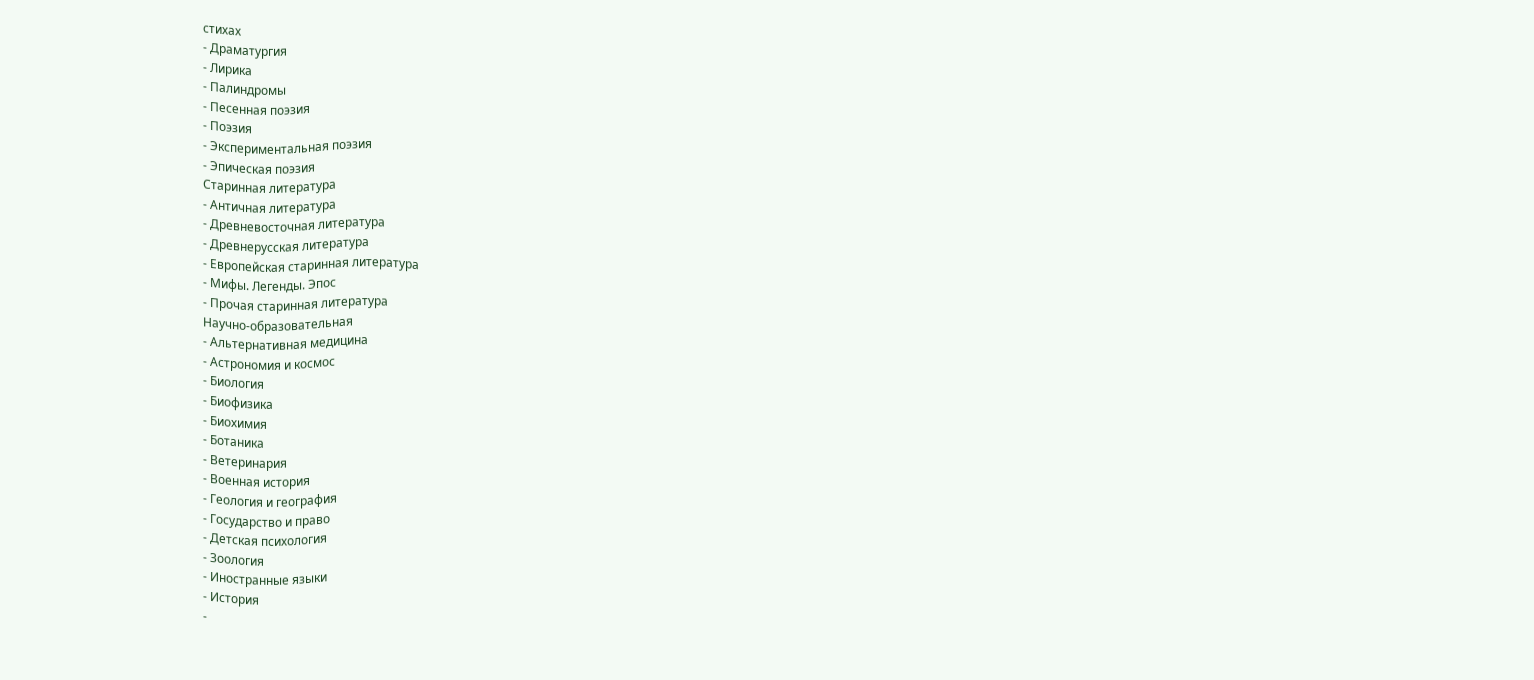стихах
- Драматургия
- Лирика
- Палиндромы
- Песенная поэзия
- Поэзия
- Экспериментальная поэзия
- Эпическая поэзия
Старинная литература
- Античная литература
- Древневосточная литература
- Древнерусская литература
- Европейская старинная литература
- Мифы. Легенды. Эпос
- Прочая старинная литература
Научно-образовательная
- Альтернативная медицина
- Астрономия и космос
- Биология
- Биофизика
- Биохимия
- Ботаника
- Ветеринария
- Военная история
- Геология и география
- Государство и право
- Детская психология
- Зоология
- Иностранные языки
- История
-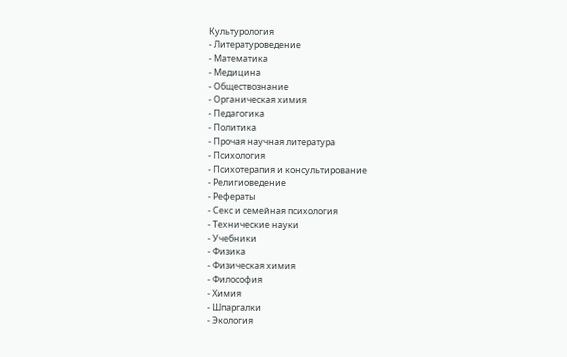Культурология
- Литературоведение
- Математика
- Медицина
- Обществознание
- Органическая химия
- Педагогика
- Политика
- Прочая научная литература
- Психология
- Психотерапия и консультирование
- Религиоведение
- Рефераты
- Секс и семейная психология
- Технические науки
- Учебники
- Физика
- Физическая химия
- Философия
- Химия
- Шпаргалки
- Экология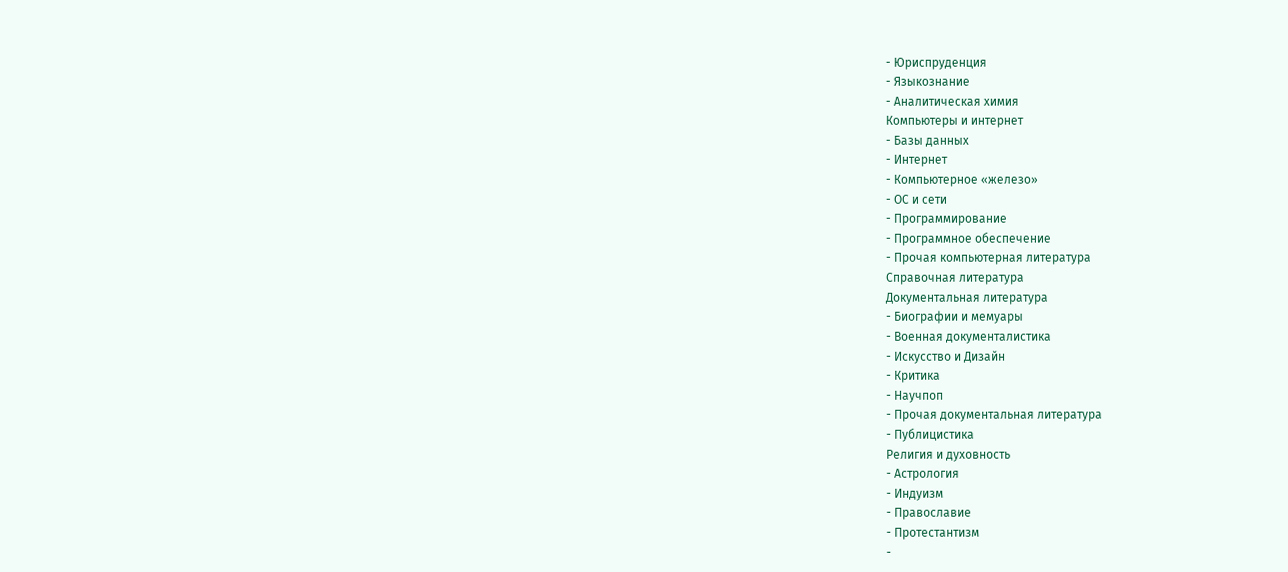- Юриспруденция
- Языкознание
- Аналитическая химия
Компьютеры и интернет
- Базы данных
- Интернет
- Компьютерное «железо»
- ОС и сети
- Программирование
- Программное обеспечение
- Прочая компьютерная литература
Справочная литература
Документальная литература
- Биографии и мемуары
- Военная документалистика
- Искусство и Дизайн
- Критика
- Научпоп
- Прочая документальная литература
- Публицистика
Религия и духовность
- Астрология
- Индуизм
- Православие
- Протестантизм
-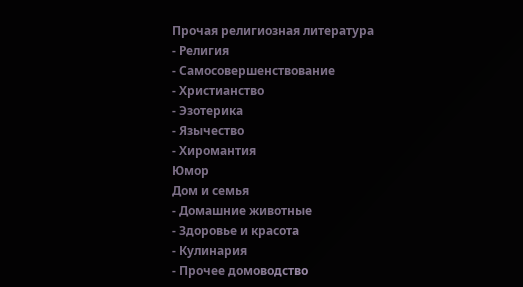Прочая религиозная литература
- Религия
- Самосовершенствование
- Христианство
- Эзотерика
- Язычество
- Хиромантия
Юмор
Дом и семья
- Домашние животные
- Здоровье и красота
- Кулинария
- Прочее домоводство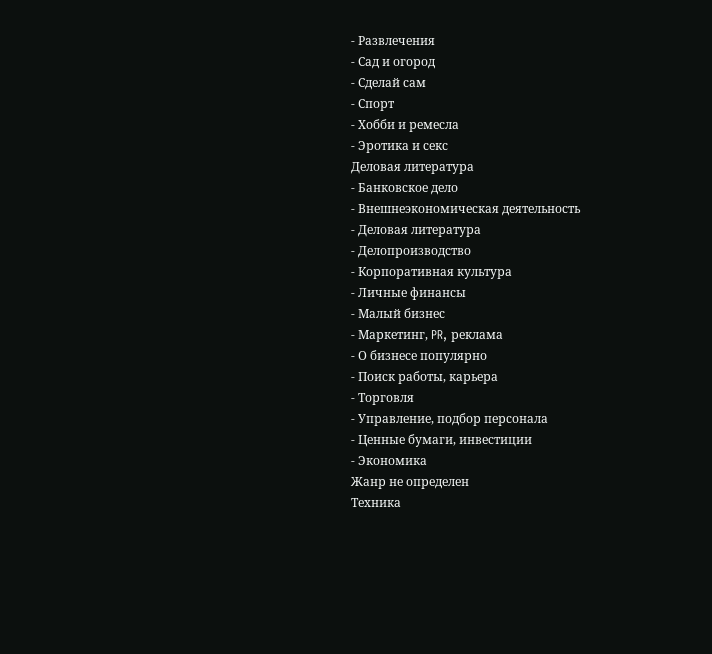- Развлечения
- Сад и огород
- Сделай сам
- Спорт
- Хобби и ремесла
- Эротика и секс
Деловая литература
- Банковское дело
- Внешнеэкономическая деятельность
- Деловая литература
- Делопроизводство
- Корпоративная культура
- Личные финансы
- Малый бизнес
- Маркетинг, PR, реклама
- О бизнесе популярно
- Поиск работы, карьера
- Торговля
- Управление, подбор персонала
- Ценные бумаги, инвестиции
- Экономика
Жанр не определен
Техника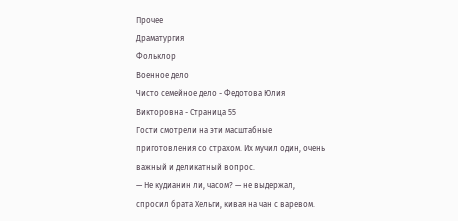Прочее
Драматургия
Фольклор
Военное дело
Чисто семейное дело - Федотова Юлия Викторовна - Страница 55
Гости смотрели на эти масштабные приготовления со страхом. Их мучил один, очень важный и деликатный вопрос.
— Не кудианин ли, часом? — не выдержал, спросил брата Хельги, кивая на чан с варевом.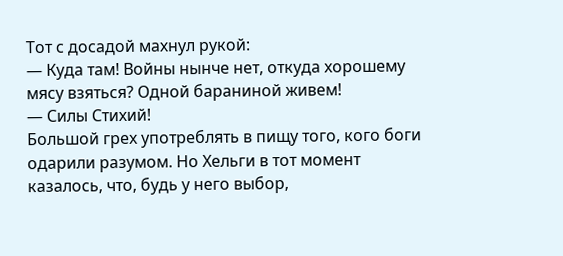Тот с досадой махнул рукой:
— Куда там! Войны нынче нет, откуда хорошему мясу взяться? Одной бараниной живем!
— Силы Стихий!
Большой грех употреблять в пищу того, кого боги одарили разумом. Но Хельги в тот момент казалось, что, будь у него выбор,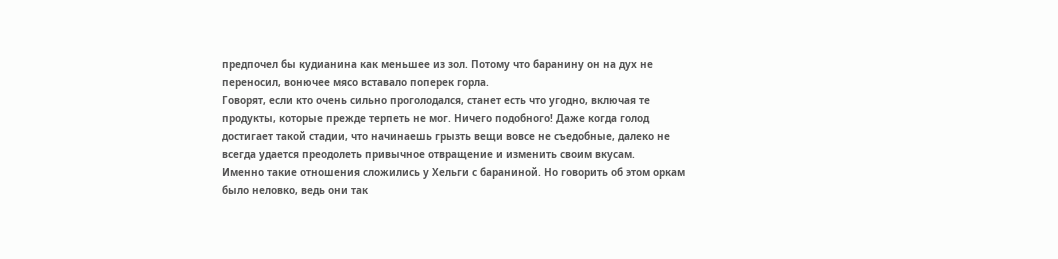предпочел бы кудианина как меньшее из зол. Потому что баранину он на дух не переносил, вонючее мясо вставало поперек горла.
Говорят, если кто очень сильно проголодался, станет есть что угодно, включая те продукты, которые прежде терпеть не мог. Ничего подобного! Даже когда голод достигает такой стадии, что начинаешь грызть вещи вовсе не съедобные, далеко не всегда удается преодолеть привычное отвращение и изменить своим вкусам.
Именно такие отношения сложились у Хельги с бараниной. Но говорить об этом оркам было неловко, ведь они так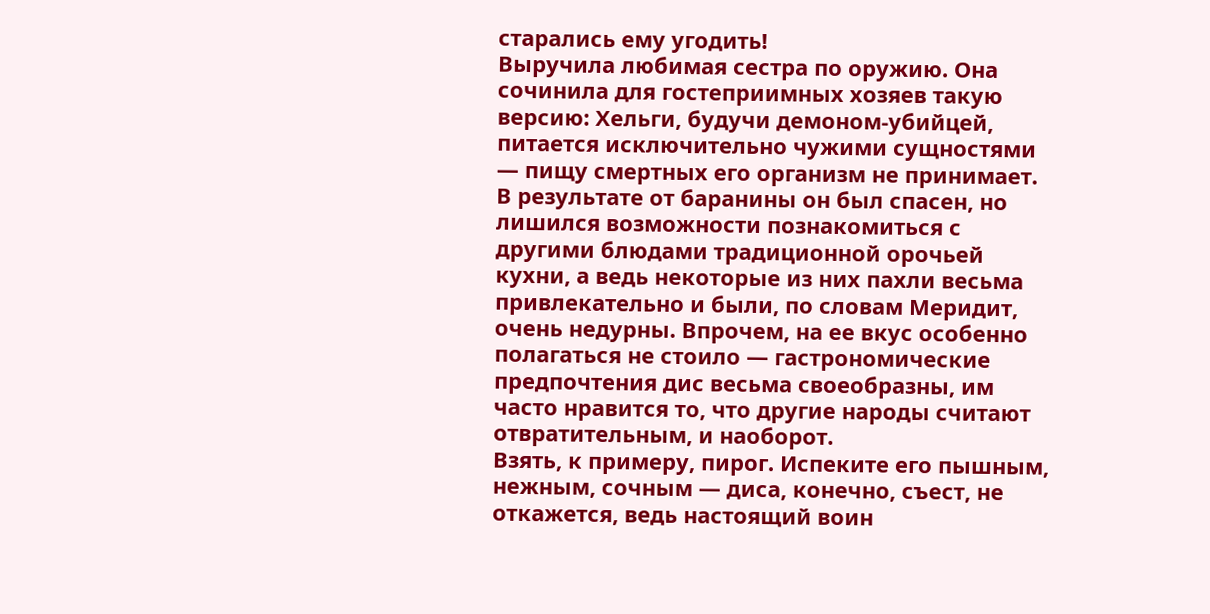старались ему угодить!
Выручила любимая сестра по оружию. Она сочинила для гостеприимных хозяев такую версию: Хельги, будучи демоном-убийцей, питается исключительно чужими сущностями — пищу смертных его организм не принимает.
В результате от баранины он был спасен, но лишился возможности познакомиться с другими блюдами традиционной орочьей кухни, а ведь некоторые из них пахли весьма привлекательно и были, по словам Меридит, очень недурны. Впрочем, на ее вкус особенно полагаться не стоило — гастрономические предпочтения дис весьма своеобразны, им часто нравится то, что другие народы считают отвратительным, и наоборот.
Взять, к примеру, пирог. Испеките его пышным, нежным, сочным — диса, конечно, съест, не откажется, ведь настоящий воин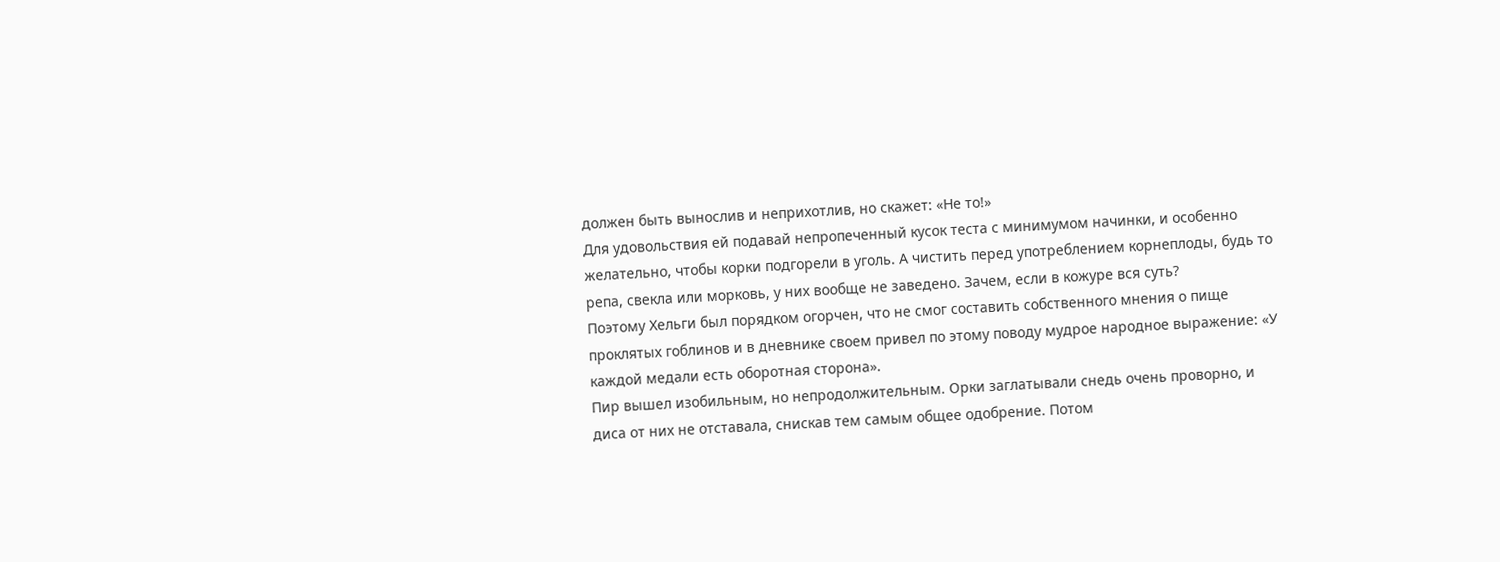должен быть вынослив и неприхотлив, но скажет: «Не то!»
Для удовольствия ей подавай непропеченный кусок теста с минимумом начинки, и особенно желательно, чтобы корки подгорели в уголь. А чистить перед употреблением корнеплоды, будь то репа, свекла или морковь, у них вообще не заведено. Зачем, если в кожуре вся суть?
Поэтому Хельги был порядком огорчен, что не смог составить собственного мнения о пище проклятых гоблинов и в дневнике своем привел по этому поводу мудрое народное выражение: «У каждой медали есть оборотная сторона».
Пир вышел изобильным, но непродолжительным. Орки заглатывали снедь очень проворно, и диса от них не отставала, снискав тем самым общее одобрение. Потом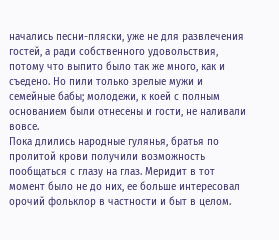начались песни-пляски, уже не для развлечения гостей, а ради собственного удовольствия, потому что выпито было так же много, как и съедено. Но пили только зрелые мужи и семейные бабы; молодежи, к коей с полным основанием были отнесены и гости, не наливали вовсе.
Пока длились народные гулянья, братья по пролитой крови получили возможность пообщаться с глазу на глаз. Меридит в тот момент было не до них, ее больше интересовал орочий фольклор в частности и быт в целом.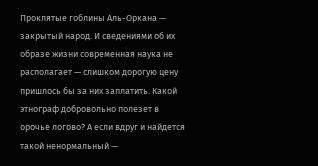Проклятые гоблины Аль-Оркана — закрытый народ. И сведениями об их образе жизни современная наука не располагает — слишком дорогую цену пришлось бы за них заплатить. Какой этнограф добровольно полезет в орочье логово? А если вдруг и найдется такой ненормальный —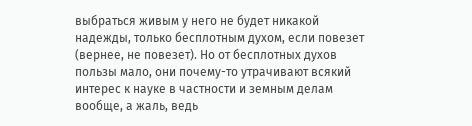выбраться живым у него не будет никакой надежды, только бесплотным духом, если повезет (вернее, не повезет). Но от бесплотных духов пользы мало, они почему-то утрачивают всякий интерес к науке в частности и земным делам вообще, а жаль, ведь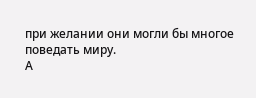при желании они могли бы многое поведать миру.
А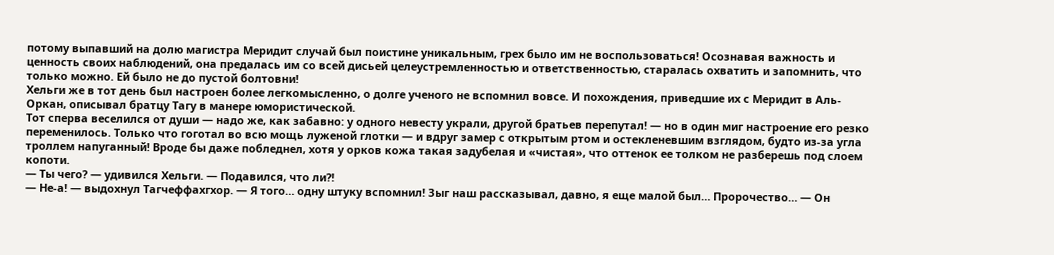потому выпавший на долю магистра Меридит случай был поистине уникальным, грех было им не воспользоваться! Осознавая важность и ценность своих наблюдений, она предалась им со всей дисьей целеустремленностью и ответственностью, старалась охватить и запомнить, что только можно. Ей было не до пустой болтовни!
Хельги же в тот день был настроен более легкомысленно, о долге ученого не вспомнил вовсе. И похождения, приведшие их с Меридит в Аль-Оркан, описывал братцу Тагу в манере юмористической.
Тот сперва веселился от души — надо же, как забавно: у одного невесту украли, другой братьев перепутал! — но в один миг настроение его резко переменилось. Только что гоготал во всю мощь луженой глотки — и вдруг замер с открытым ртом и остекленевшим взглядом, будто из-за угла троллем напуганный! Вроде бы даже побледнел, хотя у орков кожа такая задубелая и «чистая», что оттенок ее толком не разберешь под слоем копоти.
— Ты чего? — удивился Хельги. — Подавился, что ли?!
— Не-а! — выдохнул Тагчеффахгхор. — Я того… одну штуку вспомнил! Зыг наш рассказывал, давно, я еще малой был… Пророчество… — Он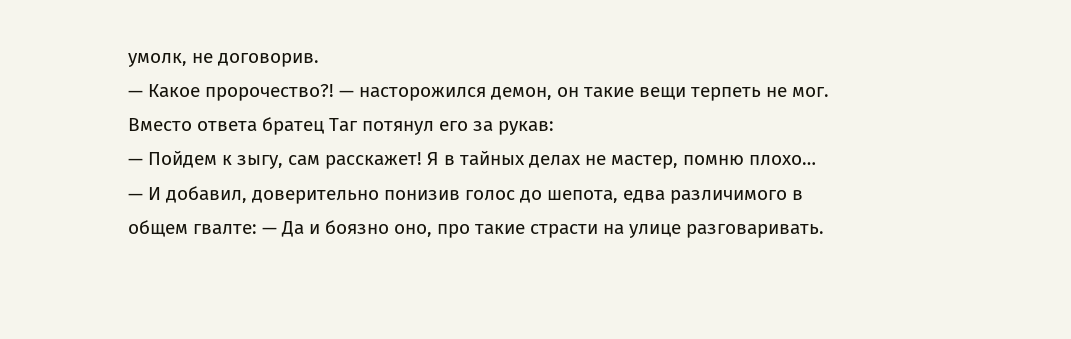умолк, не договорив.
— Какое пророчество?! — насторожился демон, он такие вещи терпеть не мог.
Вместо ответа братец Таг потянул его за рукав:
— Пойдем к зыгу, сам расскажет! Я в тайных делах не мастер, помню плохо… — И добавил, доверительно понизив голос до шепота, едва различимого в общем гвалте: — Да и боязно оно, про такие страсти на улице разговаривать.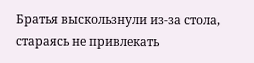Братья выскользнули из-за стола, стараясь не привлекать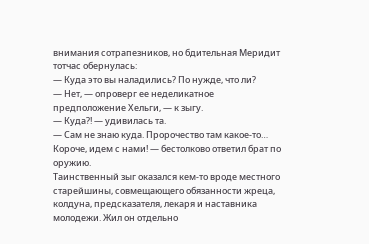внимания сотрапезников, но бдительная Меридит тотчас обернулась:
— Куда это вы наладились? По нужде, что ли?
— Нет, — опроверг ее неделикатное предположение Хельги, — к зыгу.
— Куда?! — удивилась та.
— Сам не знаю куда. Пророчество там какое-то… Короче, идем с нами! — бестолково ответил брат по оружию.
Таинственный зыг оказался кем-то вроде местного старейшины, совмещающего обязанности жреца, колдуна, предсказателя, лекаря и наставника молодежи. Жил он отдельно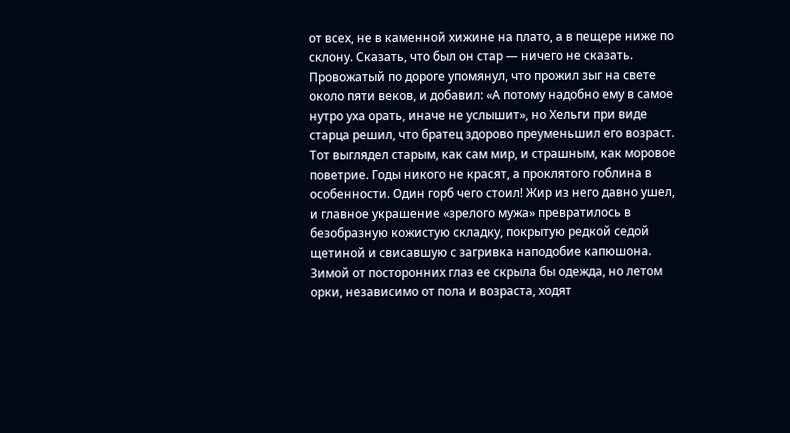от всех, не в каменной хижине на плато, а в пещере ниже по склону. Сказать, что был он стар — ничего не сказать. Провожатый по дороге упомянул, что прожил зыг на свете около пяти веков, и добавил: «А потому надобно ему в самое нутро уха орать, иначе не услышит», но Хельги при виде старца решил, что братец здорово преуменьшил его возраст. Тот выглядел старым, как сам мир, и страшным, как моровое поветрие. Годы никого не красят, а проклятого гоблина в особенности. Один горб чего стоил! Жир из него давно ушел, и главное украшение «зрелого мужа» превратилось в безобразную кожистую складку, покрытую редкой седой щетиной и свисавшую с загривка наподобие капюшона. Зимой от посторонних глаз ее скрыла бы одежда, но летом орки, независимо от пола и возраста, ходят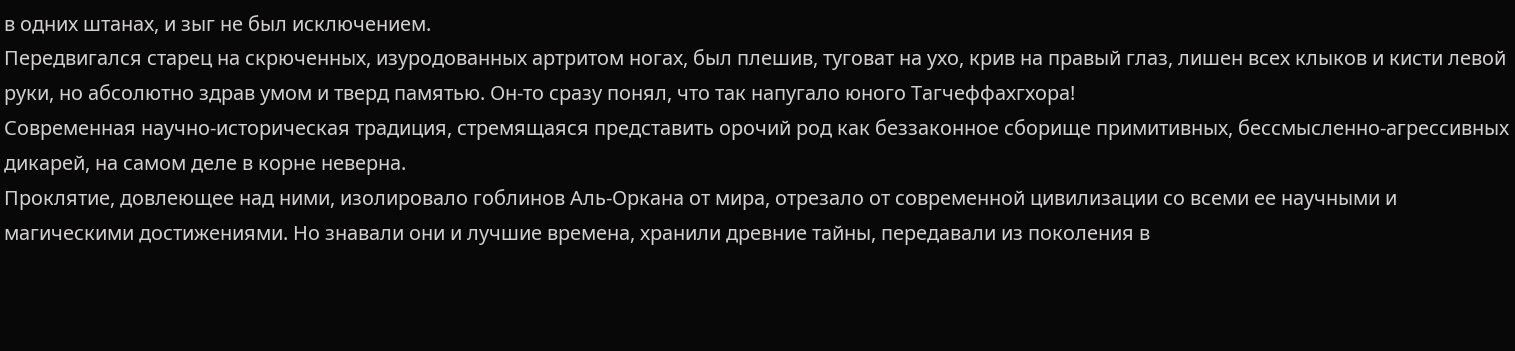в одних штанах, и зыг не был исключением.
Передвигался старец на скрюченных, изуродованных артритом ногах, был плешив, туговат на ухо, крив на правый глаз, лишен всех клыков и кисти левой руки, но абсолютно здрав умом и тверд памятью. Он-то сразу понял, что так напугало юного Тагчеффахгхора!
Современная научно-историческая традиция, стремящаяся представить орочий род как беззаконное сборище примитивных, бессмысленно-агрессивных дикарей, на самом деле в корне неверна.
Проклятие, довлеющее над ними, изолировало гоблинов Аль-Оркана от мира, отрезало от современной цивилизации со всеми ее научными и магическими достижениями. Но знавали они и лучшие времена, хранили древние тайны, передавали из поколения в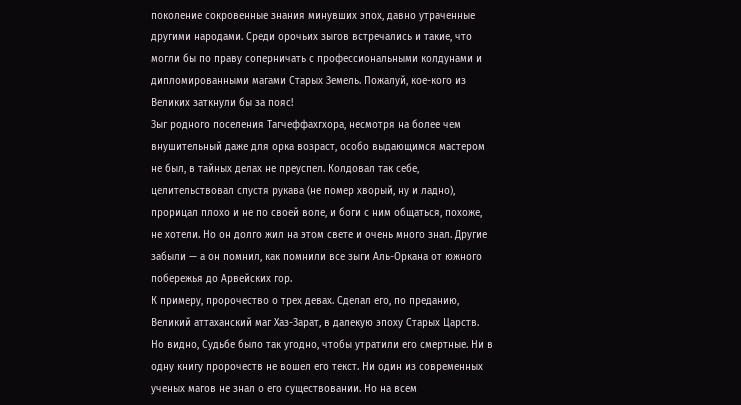поколение сокровенные знания минувших эпох, давно утраченные другими народами. Среди орочьих зыгов встречались и такие, что могли бы по праву соперничать с профессиональными колдунами и дипломированными магами Старых Земель. Пожалуй, кое-кого из Великих заткнули бы за пояс!
Зыг родного поселения Тагчеффахгхора, несмотря на более чем внушительный даже для орка возраст, особо выдающимся мастером не был, в тайных делах не преуспел. Колдовал так себе, целительствовал спустя рукава (не помер хворый, ну и ладно), прорицал плохо и не по своей воле, и боги с ним общаться, похоже, не хотели. Но он долго жил на этом свете и очень много знал. Другие забыли — а он помнил, как помнили все зыги Аль-Оркана от южного побережья до Арвейских гор.
К примеру, пророчество о трех девах. Сделал его, по преданию, Великий аттаханский маг Хаз-Зарат, в далекую эпоху Старых Царств. Но видно, Судьбе было так угодно, чтобы утратили его смертные. Ни в одну книгу пророчеств не вошел его текст. Ни один из современных ученых магов не знал о его существовании. Но на всем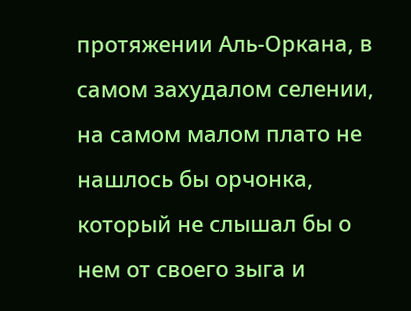протяжении Аль-Оркана, в самом захудалом селении, на самом малом плато не нашлось бы орчонка, который не слышал бы о нем от своего зыга и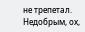не трепетал. Недобрым, ох,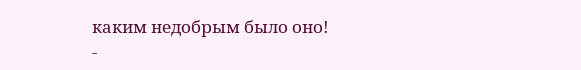каким недобрым было оно!
-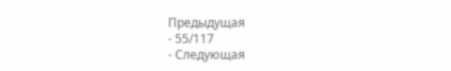Предыдущая
- 55/117
- Следующая